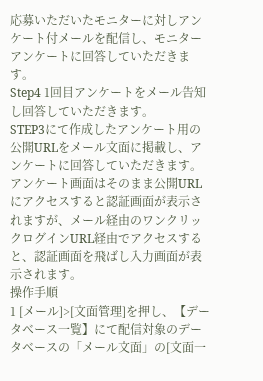応募いただいたモニターに対しアンケート付メールを配信し、モニターアンケートに回答していただきます。
Step4 1回目アンケートをメール告知し回答していただきます。
STEP3にて作成したアンケート用の公開URLをメール文面に掲載し、アンケートに回答していただきます。アンケート画面はそのまま公開URLにアクセスすると認証画面が表示されますが、メール経由のワンクリックログインURL経由でアクセスすると、認証画面を飛ばし入力画面が表示されます。
操作手順
1 [メール]>[文面管理]を押し、【データベース一覧】にて配信対象のデータベースの「メール文面」の[文面一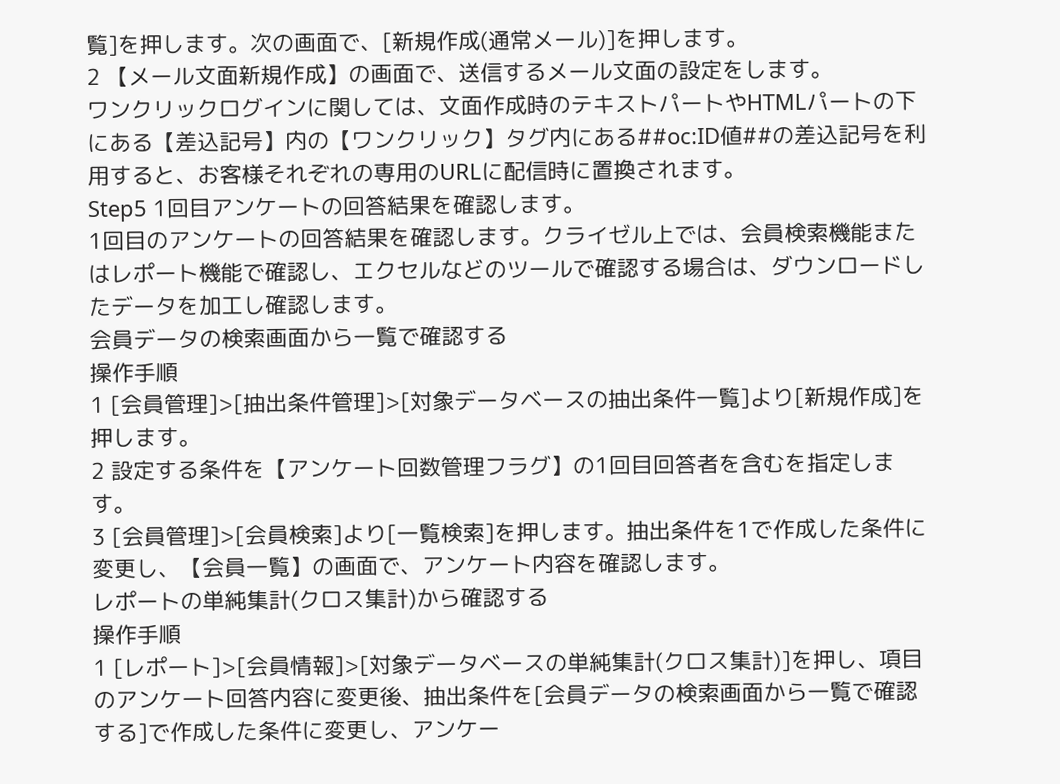覧]を押します。次の画面で、[新規作成(通常メール)]を押します。
2 【メール文面新規作成】の画面で、送信するメール文面の設定をします。
ワンクリックログインに関しては、文面作成時のテキストパートやHTMLパートの下にある【差込記号】内の【ワンクリック】タグ内にある##oc:ID値##の差込記号を利用すると、お客様それぞれの専用のURLに配信時に置換されます。
Step5 1回目アンケートの回答結果を確認します。
1回目のアンケートの回答結果を確認します。クライゼル上では、会員検索機能またはレポート機能で確認し、エクセルなどのツールで確認する場合は、ダウンロードしたデータを加工し確認します。
会員データの検索画面から一覧で確認する
操作手順
1 [会員管理]>[抽出条件管理]>[対象データベースの抽出条件一覧]より[新規作成]を押します。
2 設定する条件を【アンケート回数管理フラグ】の1回目回答者を含むを指定します。
3 [会員管理]>[会員検索]より[一覧検索]を押します。抽出条件を1で作成した条件に変更し、【会員一覧】の画面で、アンケート内容を確認します。
レポートの単純集計(クロス集計)から確認する
操作手順
1 [レポート]>[会員情報]>[対象データベースの単純集計(クロス集計)]を押し、項目のアンケート回答内容に変更後、抽出条件を[会員データの検索画面から一覧で確認する]で作成した条件に変更し、アンケー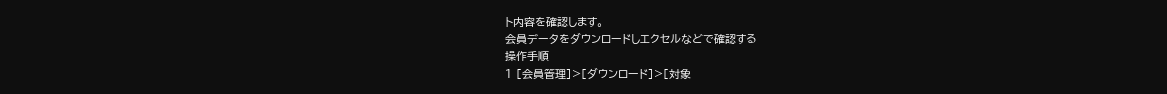ト内容を確認します。
会員データをダウンロードしエクセルなどで確認する
操作手順
1 [会員管理]>[ダウンロード]>[対象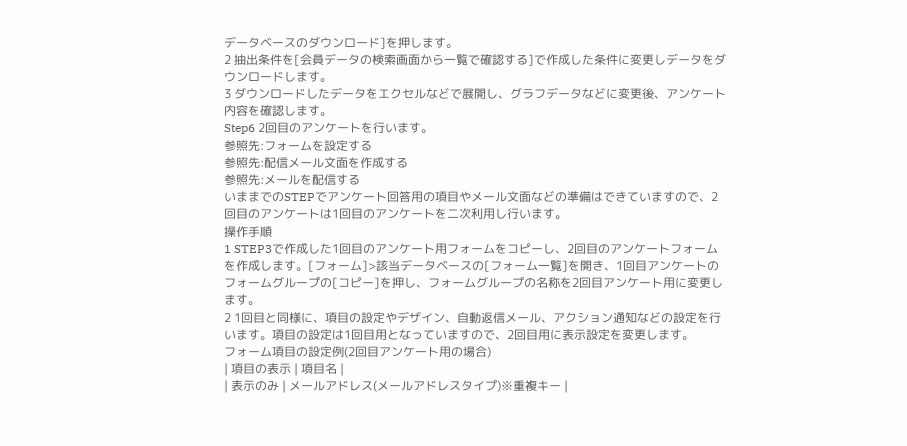データベースのダウンロード]を押します。
2 抽出条件を[会員データの検索画面から一覧で確認する]で作成した条件に変更しデータをダウンロードします。
3 ダウンロードしたデータをエクセルなどで展開し、グラフデータなどに変更後、アンケート内容を確認します。
Step6 2回目のアンケートを行います。
参照先:フォームを設定する
参照先:配信メール文面を作成する
参照先:メールを配信する
いままでのSTEPでアンケート回答用の項目やメール文面などの準備はできていますので、2回目のアンケートは1回目のアンケートを二次利用し行います。
操作手順
1 STEP3で作成した1回目のアンケート用フォームをコピーし、2回目のアンケートフォームを作成します。[フォーム]>該当データベースの[フォーム一覧]を開き、1回目アンケートのフォームグループの[コピー]を押し、フォームグループの名称を2回目アンケート用に変更します。
2 1回目と同様に、項目の設定やデザイン、自動返信メール、アクション通知などの設定を行います。項目の設定は1回目用となっていますので、2回目用に表示設定を変更します。
フォーム項目の設定例(2回目アンケート用の場合)
| 項目の表示 | 項目名 |
| 表示のみ | メールアドレス(メールアドレスタイプ)※重複キー |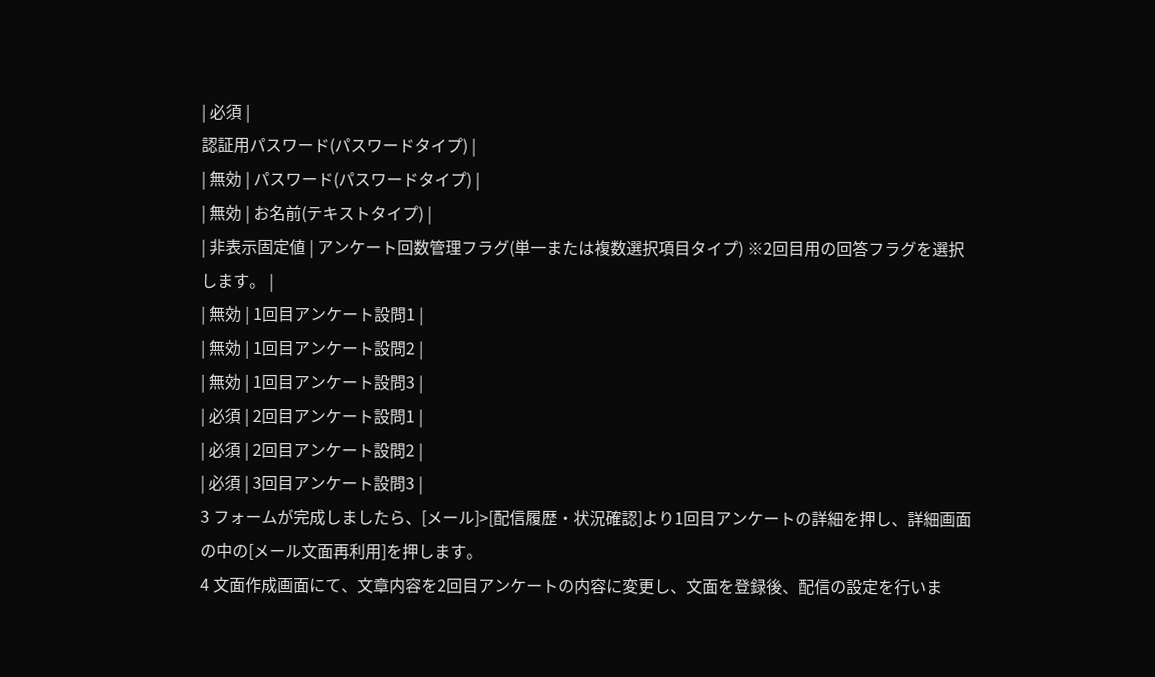| 必須 |
認証用パスワード(パスワードタイプ) |
| 無効 | パスワード(パスワードタイプ) |
| 無効 | お名前(テキストタイプ) |
| 非表示固定値 | アンケート回数管理フラグ(単一または複数選択項目タイプ) ※2回目用の回答フラグを選択します。 |
| 無効 | 1回目アンケート設問1 |
| 無効 | 1回目アンケート設問2 |
| 無効 | 1回目アンケート設問3 |
| 必須 | 2回目アンケート設問1 |
| 必須 | 2回目アンケート設問2 |
| 必須 | 3回目アンケート設問3 |
3 フォームが完成しましたら、[メール]>[配信履歴・状況確認]より1回目アンケートの詳細を押し、詳細画面の中の[メール文面再利用]を押します。
4 文面作成画面にて、文章内容を2回目アンケートの内容に変更し、文面を登録後、配信の設定を行いま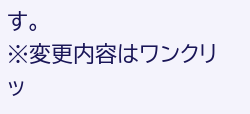す。
※変更内容はワンクリッ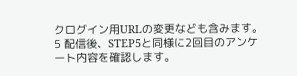クログイン用URLの変更なども含みます。
5 配信後、STEP5と同様に2回目のアンケート内容を確認します。